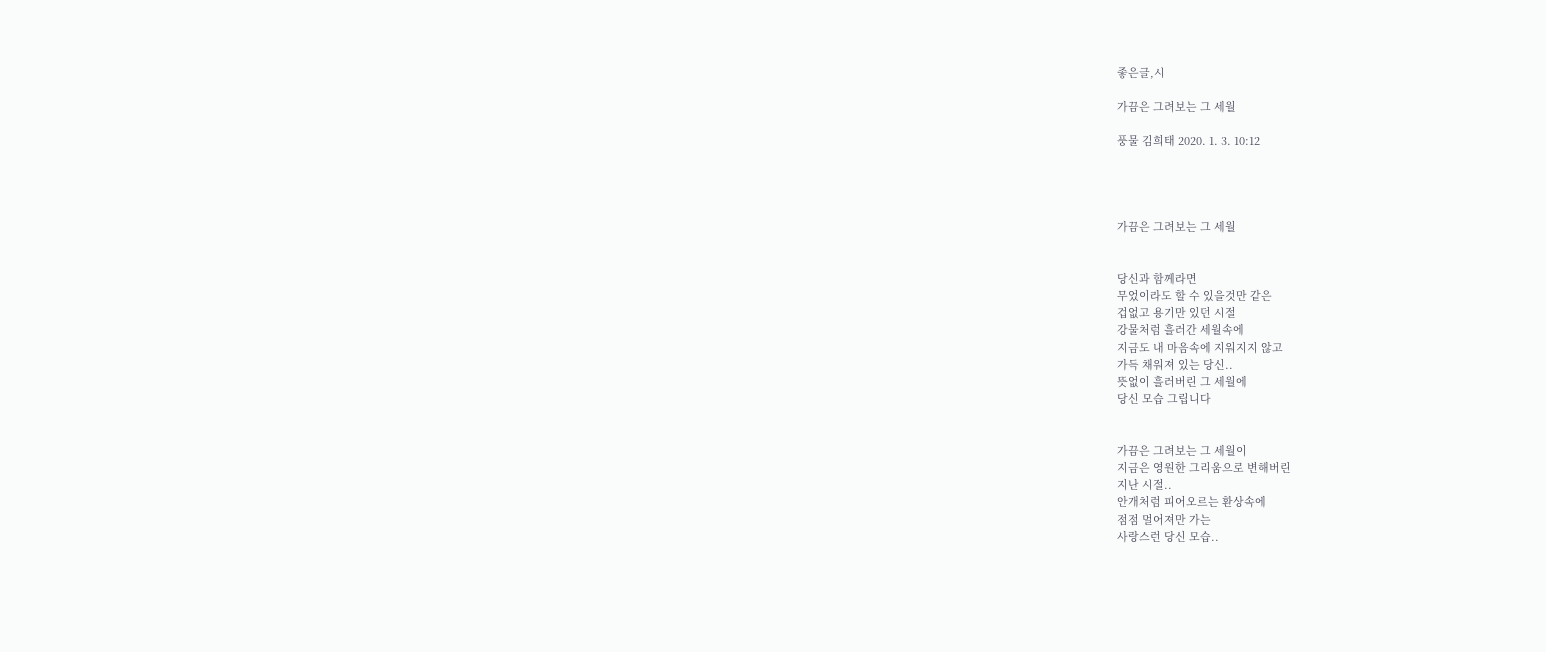좋은글,시

가끔은 그려보는 그 세월

풍물 김희태 2020. 1. 3. 10:12




가끔은 그려보는 그 세월


당신과 함께라면
무었이라도 할 수 있을것만 같은
겁없고 용기만 있던 시절
강물처럼 흘러간 세월속에
지금도 내 마음속에 지워지지 않고
가득 채워져 있는 당신..
뜻없이 흘러버린 그 세월에
당신 모습 그립니다


가끔은 그려보는 그 세월이
지금은 영원한 그리움으로 변해버린
지난 시절..
안개처럼 피어오르는 환상속에
점점 멀어져만 가는
사랑스런 당신 모습..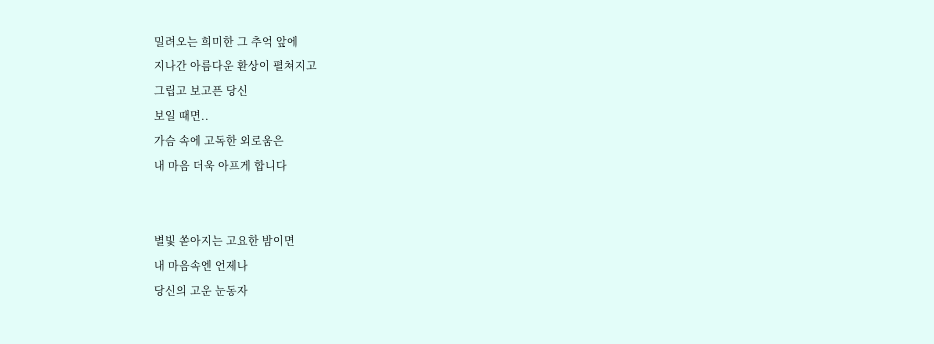밀려오는 희미한 그 추억 앞에
지나간 아름다운 환상이 펼쳐지고
그립고 보고픈 당신
보일 때면..
가슴 속에 고독한 외로움은
내 마음 더욱 아프게 합니다


별빛 쏟아지는 고요한 밤이면
내 마음속엔 언제나
당신의 고운 눈동자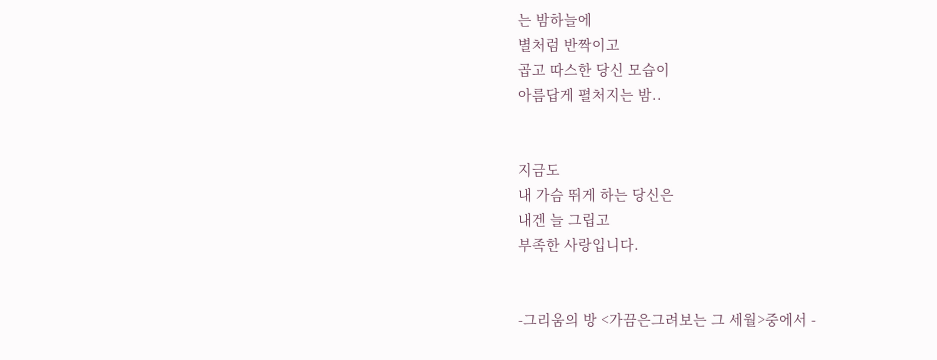는 밤하늘에
별처럼 반짝이고
곱고 따스한 당신 모습이
아름답게 펼처지는 밤..


지금도
내 가슴 뛰게 하는 당신은
내겐 늘 그립고
부족한 사랑입니다.


-그리움의 방 <가끔은그려보는 그 세월>중에서 -